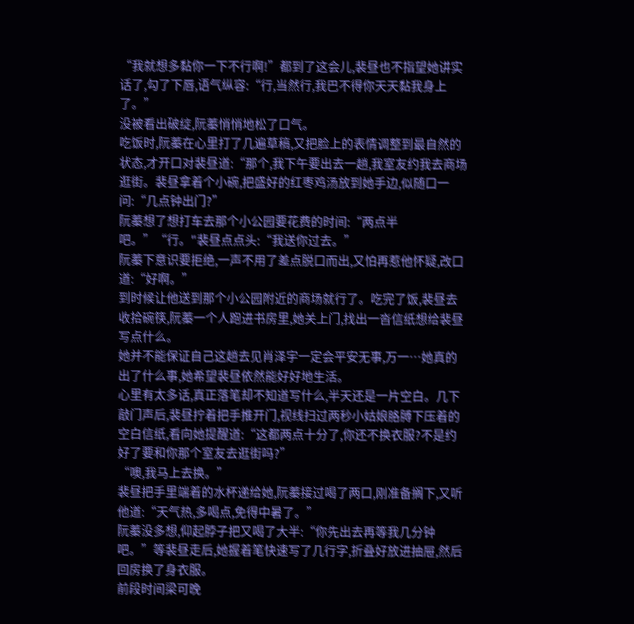“我就想多黏你一下不行啊!”都到了这会儿,裴昼也不指望她讲实话了,勾了下唇,语气纵容:“行,当然行,我巴不得你天天黏我身上了。”
没被看出破绽,阮蓁悄悄地松了口气。
吃饭时,阮蓁在心里打了几遍草稿,又把脸上的表情调整到最自然的状态,才开口对裴昼道:“那个,我下午要出去一趟,我室友约我去商场逛街。裴昼拿着个小碗,把盛好的红枣鸡汤放到她手边,似随口一问:“几点钟出门?”
阮蓁想了想打车去那个小公园要花费的时间:“两点半吧。”“行。"裴昼点点头:“我送你过去。”
阮蓁下意识要拒绝,一声不用了差点脱口而出,又怕再惹他怀疑,改口道:“好啊。”
到时候让他送到那个小公园附近的商场就行了。吃完了饭,裴昼去收拾碗筷,阮蓁一个人跑进书房里,她关上门,找出一沓信纸想给裴昼写点什么。
她并不能保证自己这趟去见肖泽宇一定会平安无事,万一…她真的出了什么事,她希望裴昼依然能好好地生活。
心里有太多话,真正落笔却不知道写什么,半天还是一片空白。几下敲门声后,裴昼拧着把手推开门,视线扫过两秒小姑娘胳膊下压着的空白信纸,看向她提醒道:“这都两点十分了,你还不换衣服?不是约好了要和你那个室友去逛街吗?”
“噢,我马上去换。”
裴昼把手里端着的水杯递给她,阮蓁接过喝了两口,刚准备搁下,又听他道:“天气热,多喝点,免得中暑了。”
阮蓁没多想,仰起脖子把又喝了大半:“你先出去再等我几分钟吧。”等裴昼走后,她握着笔快速写了几行字,折叠好放进抽屉,然后回房换了身衣服。
前段时间梁可晚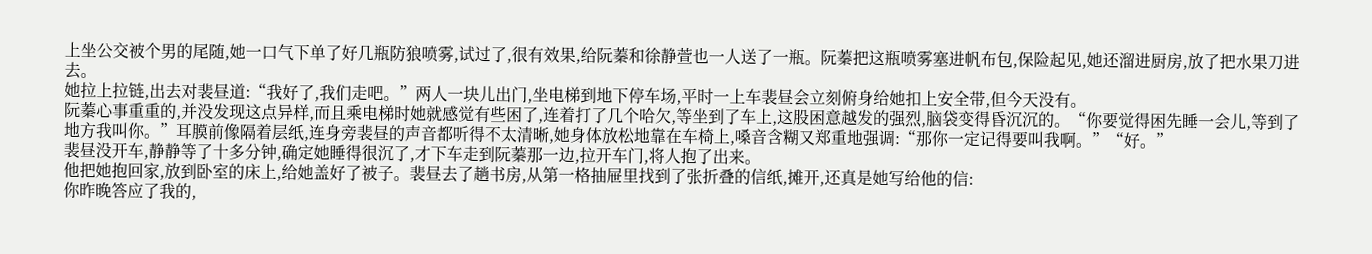上坐公交被个男的尾随,她一口气下单了好几瓶防狼喷雾,试过了,很有效果,给阮蓁和徐静萱也一人送了一瓶。阮蓁把这瓶喷雾塞进帆布包,保险起见,她还溜进厨房,放了把水果刀进去。
她拉上拉链,出去对裴昼道:“我好了,我们走吧。”两人一块儿出门,坐电梯到地下停车场,平时一上车裴昼会立刻俯身给她扣上安全带,但今天没有。
阮蓁心事重重的,并没发现这点异样,而且乘电梯时她就感觉有些困了,连着打了几个哈欠,等坐到了车上,这股困意越发的强烈,脑袋变得昏沉沉的。“你要觉得困先睡一会儿,等到了地方我叫你。”耳膜前像隔着层纸,连身旁裴昼的声音都听得不太清晰,她身体放松地靠在车椅上,嗓音含糊又郑重地强调:“那你一定记得要叫我啊。”“好。”
裴昼没开车,静静等了十多分钟,确定她睡得很沉了,才下车走到阮蓁那一边,拉开车门,将人抱了出来。
他把她抱回家,放到卧室的床上,给她盖好了被子。裴昼去了趟书房,从第一格抽屉里找到了张折叠的信纸,摊开,还真是她写给他的信:
你昨晚答应了我的,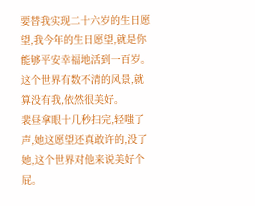要替我实现二十六岁的生日愿望,我今年的生日愿望,就是你能够平安幸福地活到一百岁。这个世界有数不清的风景,就算没有我,依然很美好。
裴昼拿眼十几秒扫完,轻嗤了声,她这愿望还真敢许的,没了她,这个世界对他来说美好个屁。